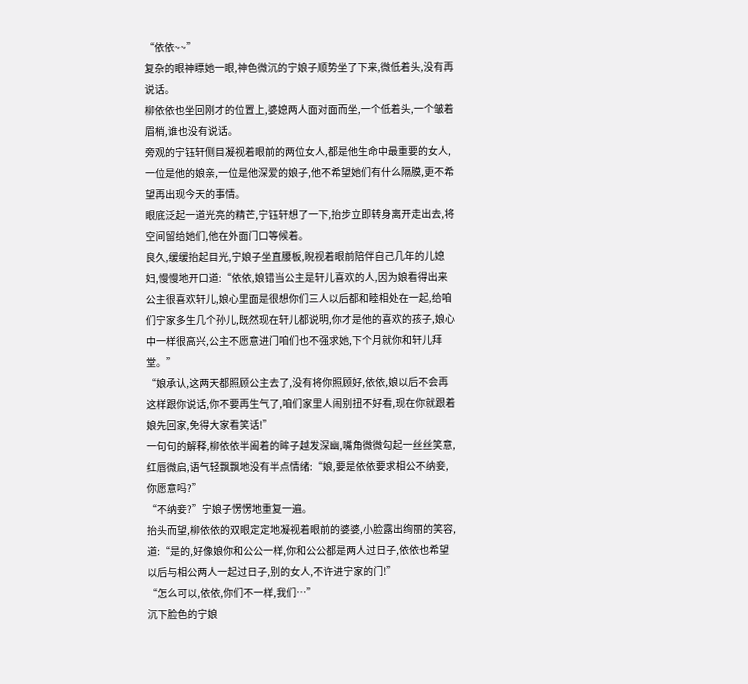“依依~~”
复杂的眼神瞟她一眼,神色微沉的宁娘子顺势坐了下来,微低着头,没有再说话。
柳依依也坐回刚才的位置上,婆媳两人面对面而坐,一个低着头,一个皱着眉梢,谁也没有说话。
旁观的宁钰轩侧目凝视着眼前的两位女人,都是他生命中最重要的女人,一位是他的娘亲,一位是他深爱的娘子,他不希望她们有什么隔膜,更不希望再出现今天的事情。
眼底泛起一道光亮的精芒,宁钰轩想了一下,抬步立即转身离开走出去,将空间留给她们,他在外面门口等候着。
良久,缓缓抬起目光,宁娘子坐直腰板,睨视着眼前陪伴自己几年的儿媳妇,慢慢地开口道:“依依,娘错当公主是轩儿喜欢的人,因为娘看得出来公主很喜欢轩儿,娘心里面是很想你们三人以后都和睦相处在一起,给咱们宁家多生几个孙儿,既然现在轩儿都说明,你才是他的喜欢的孩子,娘心中一样很高兴,公主不愿意进门咱们也不强求她,下个月就你和轩儿拜堂。”
“娘承认,这两天都照顾公主去了,没有将你照顾好,依依,娘以后不会再这样跟你说话,你不要再生气了,咱们家里人闹别扭不好看,现在你就跟着娘先回家,免得大家看笑话!”
一句句的解释,柳依依半阖着的眸子越发深幽,嘴角微微勾起一丝丝笑意,红唇微启,语气轻飘飘地没有半点情绪:“娘,要是依依要求相公不纳妾,你愿意吗?”
“不纳妾?”宁娘子愣愣地重复一遍。
抬头而望,柳依依的双眼定定地凝视着眼前的婆婆,小脸露出绚丽的笑容,道:“是的,好像娘你和公公一样,你和公公都是两人过日子,依依也希望以后与相公两人一起过日子,别的女人,不许进宁家的门!”
“怎么可以,依依,你们不一样,我们…”
沉下脸色的宁娘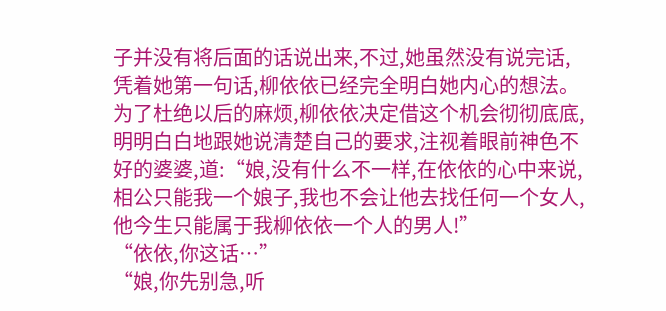子并没有将后面的话说出来,不过,她虽然没有说完话,凭着她第一句话,柳依依已经完全明白她内心的想法。
为了杜绝以后的麻烦,柳依依决定借这个机会彻彻底底,明明白白地跟她说清楚自己的要求,注视着眼前神色不好的婆婆,道:“娘,没有什么不一样,在依依的心中来说,相公只能我一个娘子,我也不会让他去找任何一个女人,他今生只能属于我柳依依一个人的男人!”
“依依,你这话…”
“娘,你先别急,听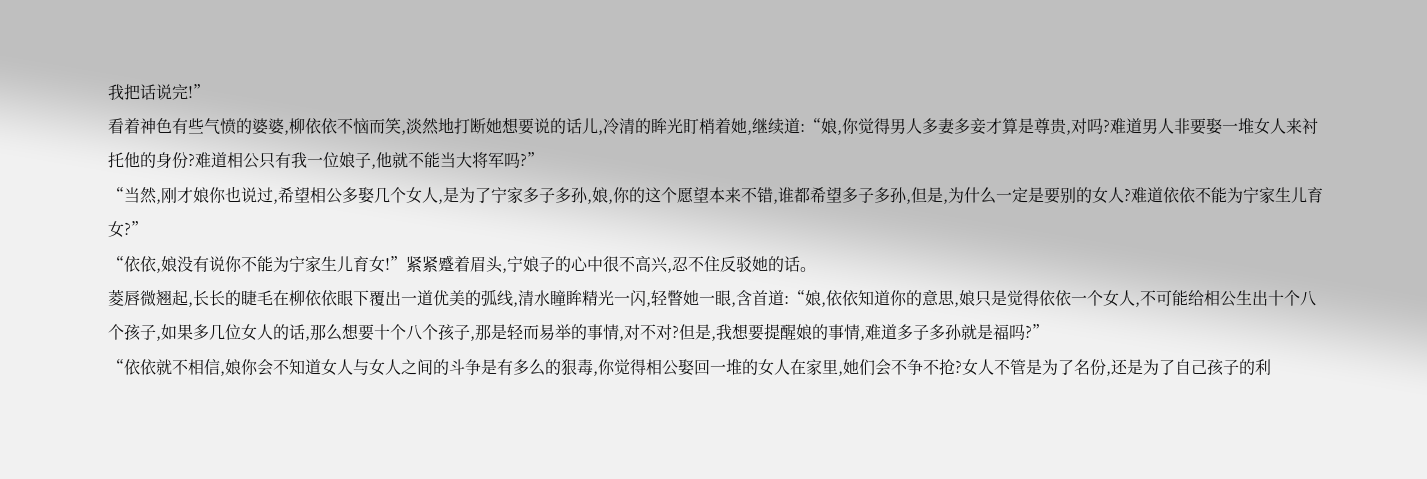我把话说完!”
看着神色有些气愤的婆婆,柳依依不恼而笑,淡然地打断她想要说的话儿,冷清的眸光盯梢着她,继续道:“娘,你觉得男人多妻多妾才算是尊贵,对吗?难道男人非要娶一堆女人来衬托他的身份?难道相公只有我一位娘子,他就不能当大将军吗?”
“当然,刚才娘你也说过,希望相公多娶几个女人,是为了宁家多子多孙,娘,你的这个愿望本来不错,谁都希望多子多孙,但是,为什么一定是要别的女人?难道依依不能为宁家生儿育女?”
“依依,娘没有说你不能为宁家生儿育女!”紧紧蹙着眉头,宁娘子的心中很不高兴,忍不住反驳她的话。
菱唇微翘起,长长的睫毛在柳依依眼下覆出一道优美的弧线,清水瞳眸精光一闪,轻瞥她一眼,含首道:“娘,依依知道你的意思,娘只是觉得依依一个女人,不可能给相公生出十个八个孩子,如果多几位女人的话,那么想要十个八个孩子,那是轻而易举的事情,对不对?但是,我想要提醒娘的事情,难道多子多孙就是福吗?”
“依依就不相信,娘你会不知道女人与女人之间的斗争是有多么的狠毒,你觉得相公娶回一堆的女人在家里,她们会不争不抢?女人不管是为了名份,还是为了自己孩子的利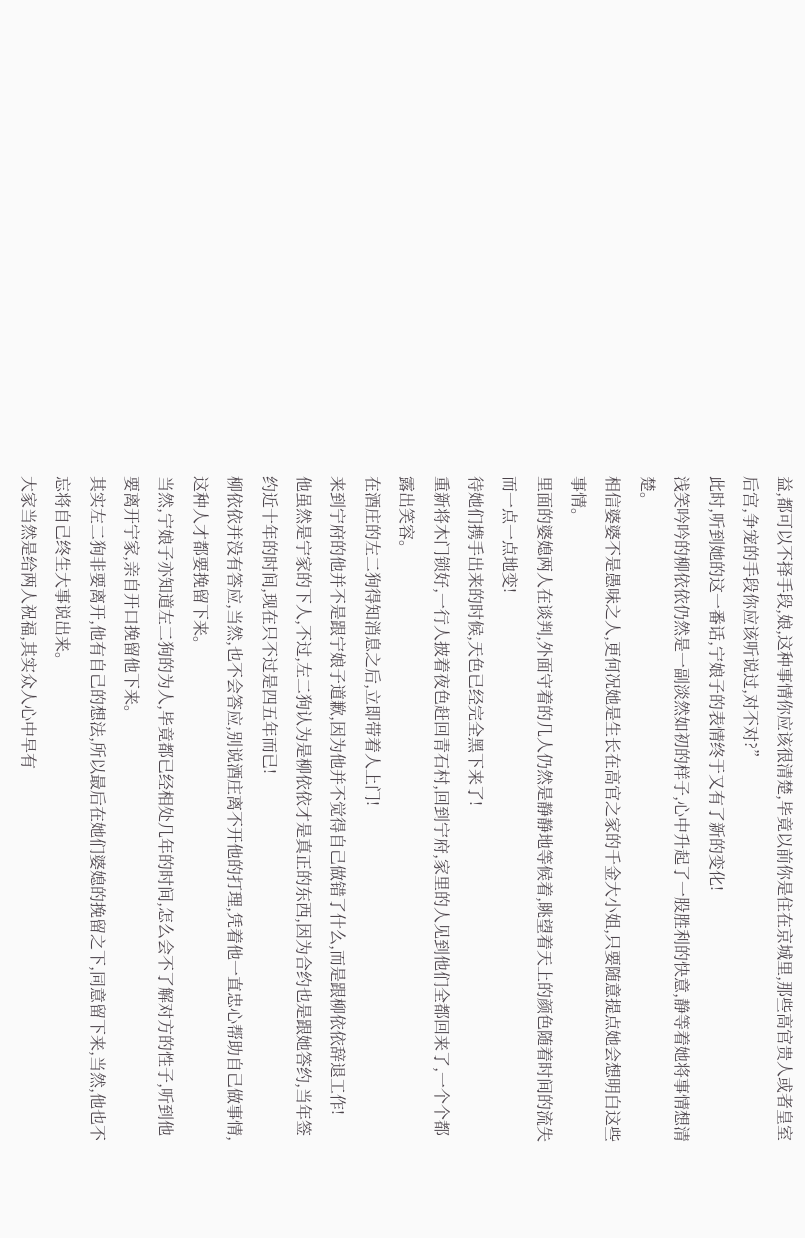益,都可以不择手段,娘,这种事情你应该很清楚,毕竟以前你是住在京城里,那些高官贵人或者皇室后宫,争宠的手段你应该听说过,对不对?”
此时,听到她的这一番话,宁娘子的表情终于又有了新的变化!
浅笑吟吟的柳依依仍然是一副淡然如初的样子,心中升起了一股胜利的快意,静等着她将事情想清楚。
相信婆婆不是愚味之人,更何况她是生长在高官之家的千金大小姐,只要随意提点她会想明白这些事情。
里面的婆媳两人在谈判,外面守着的几人仍然是静静地等候着,眺望着天上的颜色随着时间的流失而一点一点地变!
待她们携手出来的时候,天色已经完全黑下来了!
重新将木门锁好,一行人披着夜色赶回青石村,回到宁府,家里的人见到他们全都回来了,一个个都露出笑容。
在酒庄的左二狗得知消息之后,立即带着人上门!
来到宁府的他并不是跟宁娘子道歉,因为他并不觉得自己做错了什么,而是跟柳依依辞退工作!
他虽然是宁家的下人,不过,左二狗认为是柳依依才是真正的东西,因为合约也是跟她答约,当年签约近十年的时间,现在只不过是四五年而已!
柳依依并没有答应,当然,也不会答应,别说酒庄离不开他的打理,凭着他一直忠心帮助自己做事情,这种人才都要挽留下来。
当然,宁娘子亦知道左二狗的为人,毕竟都已经相处几年的时间,怎么会不了解对方的性子,听到他要离开宁家,亲自开口挽留他下来。
其实左二狗非要离开,他有自己的想法,所以最后在她们婆媳的挽留之下,同意留下来,当然,他也不忘将自己终生大事说出来。
大家当然是给两人祝福,其实众人心中早有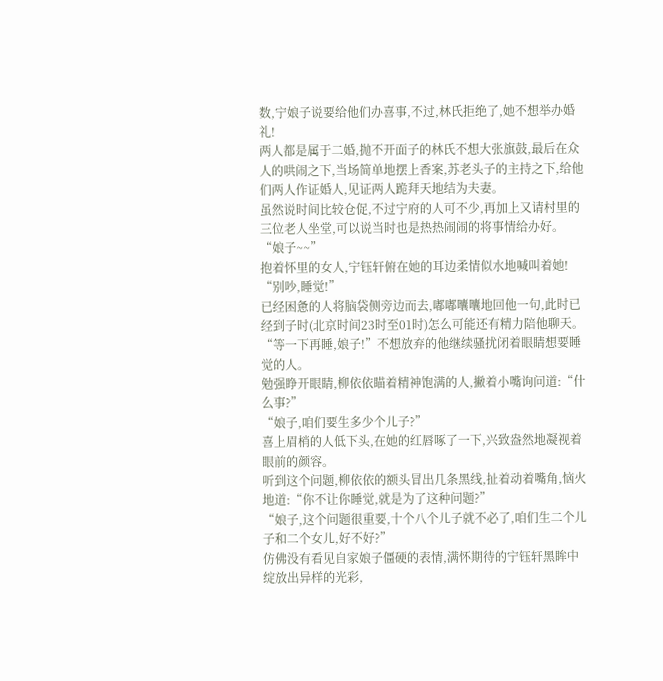数,宁娘子说要给他们办喜事,不过,林氏拒绝了,她不想举办婚礼!
两人都是属于二婚,抛不开面子的林氏不想大张旗鼓,最后在众人的哄闹之下,当场简单地摆上香案,苏老头子的主持之下,给他们两人作证婚人,见证两人跪拜天地结为夫妻。
虽然说时间比较仓促,不过宁府的人可不少,再加上又请村里的三位老人坐堂,可以说当时也是热热闹闹的将事情给办好。
“娘子~~”
抱着怀里的女人,宁钰轩俯在她的耳边柔情似水地喊叫着她!
“别吵,睡觉!”
已经困惫的人将脑袋侧旁边而去,嘟嘟囔囔地回他一句,此时已经到子时(北京时间23时至01时)怎么可能还有精力陪他聊天。
“等一下再睡,娘子!”不想放弃的他继续骚扰闭着眼睛想要睡觉的人。
勉强睁开眼睛,柳依依瞄着精神饱满的人,撇着小嘴询问道:“什么事?”
“娘子,咱们要生多少个儿子?”
喜上眉梢的人低下头,在她的红唇啄了一下,兴致盎然地凝视着眼前的颜容。
听到这个问题,柳依依的额头冒出几条黑线,扯着动着嘴角,恼火地道:“你不让你睡觉,就是为了这种问题?”
“娘子,这个问题很重要,十个八个儿子就不必了,咱们生二个儿子和二个女儿,好不好?”
仿佛没有看见自家娘子僵硬的表情,满怀期待的宁钰轩黑眸中绽放出异样的光彩,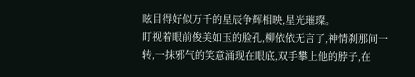眩目得好似万千的星辰争辉相映,星光璀璨。
盯视着眼前俊美如玉的脸孔,柳依依无言了,神情刹那间一转,一抹邪气的笑意涌现在眼底,双手攀上他的脖子,在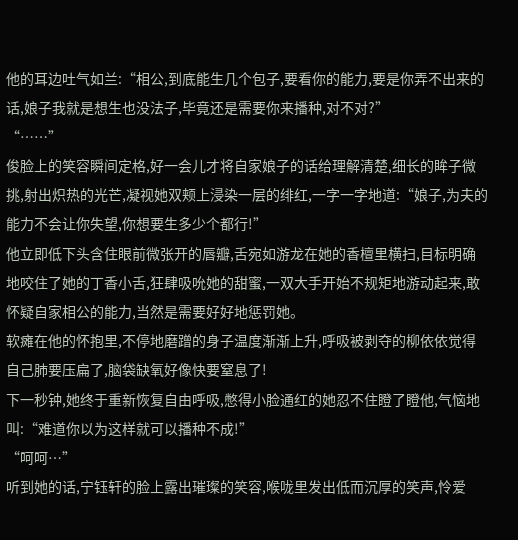他的耳边吐气如兰:“相公,到底能生几个包子,要看你的能力,要是你弄不出来的话,娘子我就是想生也没法子,毕竟还是需要你来播种,对不对?”
“……”
俊脸上的笑容瞬间定格,好一会儿才将自家娘子的话给理解清楚,细长的眸子微挑,射出炽热的光芒,凝视她双颊上浸染一层的绯红,一字一字地道:“娘子,为夫的能力不会让你失望,你想要生多少个都行!”
他立即低下头含住眼前微张开的唇瓣,舌宛如游龙在她的香檀里横扫,目标明确地咬住了她的丁香小舌,狂肆吸吮她的甜蜜,一双大手开始不规矩地游动起来,敢怀疑自家相公的能力,当然是需要好好地惩罚她。
软瘫在他的怀抱里,不停地磨蹭的身子温度渐渐上升,呼吸被剥夺的柳依依觉得自己肺要压扁了,脑袋缺氧好像快要窒息了!
下一秒钟,她终于重新恢复自由呼吸,憋得小脸通红的她忍不住瞪了瞪他,气恼地叫:“难道你以为这样就可以播种不成!”
“呵呵…”
听到她的话,宁钰轩的脸上露出璀璨的笑容,喉咙里发出低而沉厚的笑声,怜爱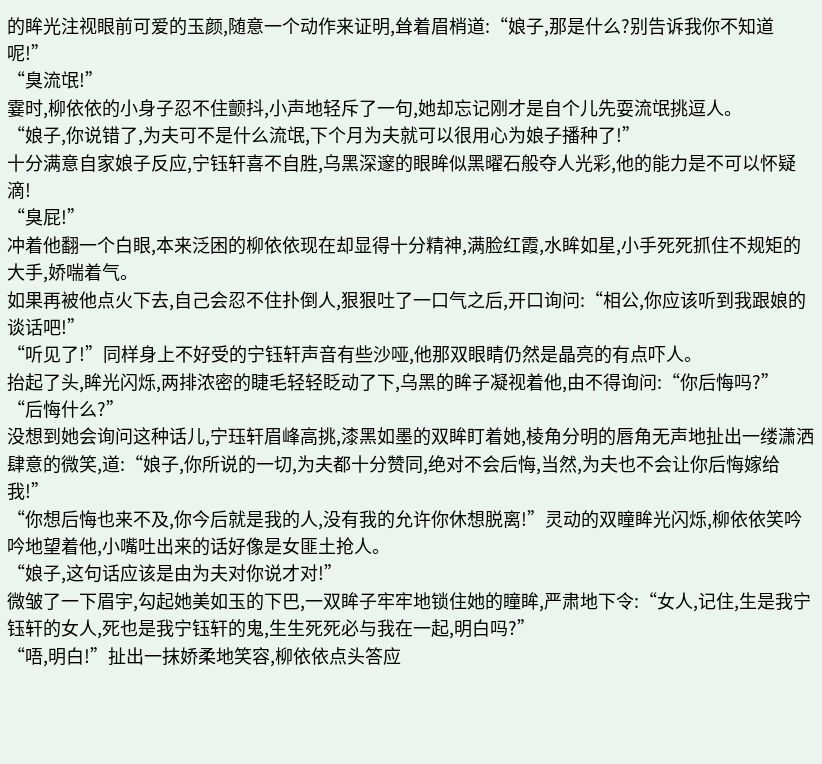的眸光注视眼前可爱的玉颜,随意一个动作来证明,耸着眉梢道:“娘子,那是什么?别告诉我你不知道呢!”
“臭流氓!”
霎时,柳依依的小身子忍不住颤抖,小声地轻斥了一句,她却忘记刚才是自个儿先耍流氓挑逗人。
“娘子,你说错了,为夫可不是什么流氓,下个月为夫就可以很用心为娘子播种了!”
十分满意自家娘子反应,宁钰轩喜不自胜,乌黑深邃的眼眸似黑曜石般夺人光彩,他的能力是不可以怀疑滴!
“臭屁!”
冲着他翻一个白眼,本来泛困的柳依依现在却显得十分精神,满脸红霞,水眸如星,小手死死抓住不规矩的大手,娇喘着气。
如果再被他点火下去,自己会忍不住扑倒人,狠狠吐了一口气之后,开口询问:“相公,你应该听到我跟娘的谈话吧!”
“听见了!”同样身上不好受的宁钰轩声音有些沙哑,他那双眼睛仍然是晶亮的有点吓人。
抬起了头,眸光闪烁,两排浓密的睫毛轻轻眨动了下,乌黑的眸子凝视着他,由不得询问:“你后悔吗?”
“后悔什么?”
没想到她会询问这种话儿,宁珏轩眉峰高挑,漆黑如墨的双眸盯着她,棱角分明的唇角无声地扯出一缕潇洒肆意的微笑,道:“娘子,你所说的一切,为夫都十分赞同,绝对不会后悔,当然,为夫也不会让你后悔嫁给我!”
“你想后悔也来不及,你今后就是我的人,没有我的允许你休想脱离!”灵动的双瞳眸光闪烁,柳依依笑吟吟地望着他,小嘴吐出来的话好像是女匪土抢人。
“娘子,这句话应该是由为夫对你说才对!”
微皱了一下眉宇,勾起她美如玉的下巴,一双眸子牢牢地锁住她的瞳眸,严肃地下令:“女人,记住,生是我宁钰轩的女人,死也是我宁钰轩的鬼,生生死死必与我在一起,明白吗?”
“唔,明白!”扯出一抹娇柔地笑容,柳依依点头答应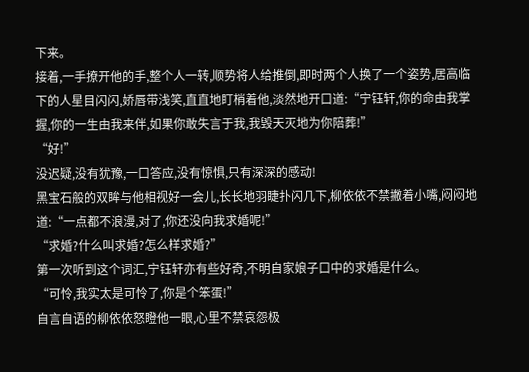下来。
接着,一手撩开他的手,整个人一转,顺势将人给推倒,即时两个人换了一个姿势,居高临下的人星目闪闪,娇唇带浅笑,直直地盯梢着他,淡然地开口道:“宁钰轩,你的命由我掌握,你的一生由我来伴,如果你敢失言于我,我毁天灭地为你陪葬!”
“好!”
没迟疑,没有犹豫,一口答应,没有惊惧,只有深深的感动!
黑宝石般的双眸与他相视好一会儿,长长地羽睫扑闪几下,柳依依不禁撇着小嘴,闷闷地道:“一点都不浪漫,对了,你还没向我求婚呢!”
“求婚?什么叫求婚?怎么样求婚?”
第一次听到这个词汇,宁钰轩亦有些好奇,不明自家娘子口中的求婚是什么。
“可怜,我实太是可怜了,你是个笨蛋!”
自言自语的柳依依怒瞪他一眼,心里不禁哀怨极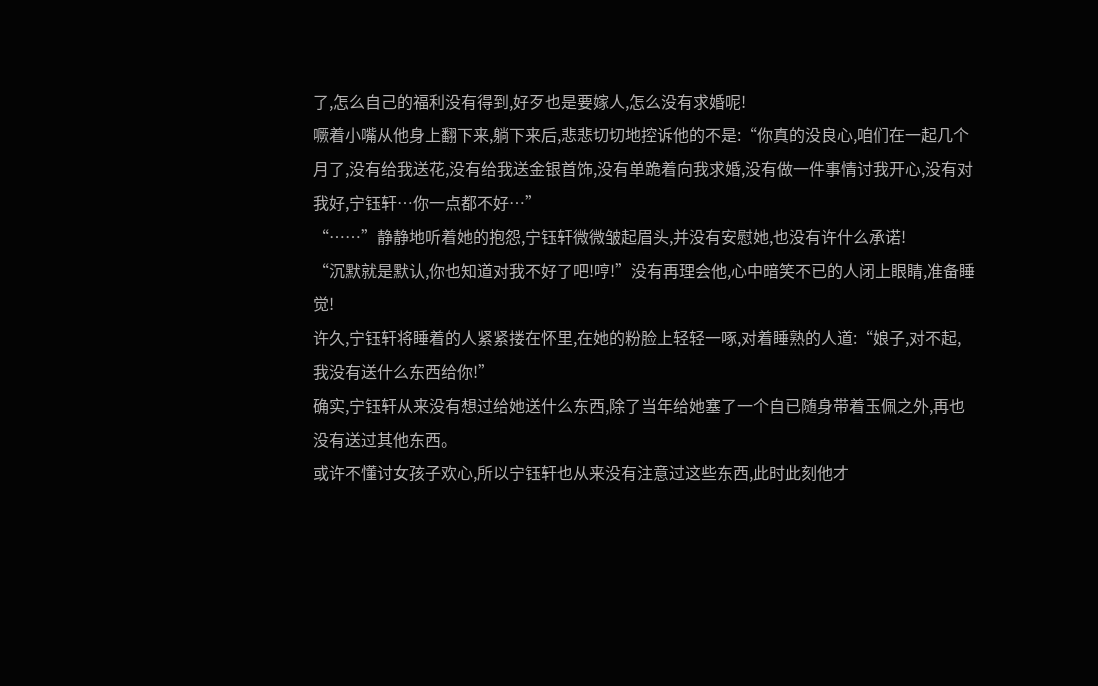了,怎么自己的福利没有得到,好歹也是要嫁人,怎么没有求婚呢!
噘着小嘴从他身上翻下来,躺下来后,悲悲切切地控诉他的不是:“你真的没良心,咱们在一起几个月了,没有给我送花,没有给我送金银首饰,没有单跪着向我求婚,没有做一件事情讨我开心,没有对我好,宁钰轩…你一点都不好…”
“……”静静地听着她的抱怨,宁钰轩微微皱起眉头,并没有安慰她,也没有许什么承诺!
“沉默就是默认,你也知道对我不好了吧!哼!”没有再理会他,心中暗笑不已的人闭上眼睛,准备睡觉!
许久,宁钰轩将睡着的人紧紧搂在怀里,在她的粉脸上轻轻一啄,对着睡熟的人道:“娘子,对不起,我没有送什么东西给你!”
确实,宁钰轩从来没有想过给她送什么东西,除了当年给她塞了一个自已随身带着玉佩之外,再也没有送过其他东西。
或许不懂讨女孩子欢心,所以宁钰轩也从来没有注意过这些东西,此时此刻他才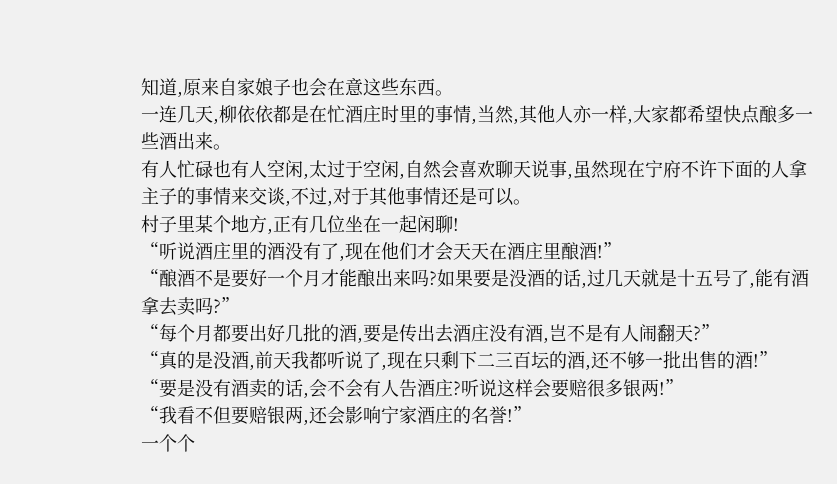知道,原来自家娘子也会在意这些东西。
一连几天,柳依依都是在忙酒庄时里的事情,当然,其他人亦一样,大家都希望快点酿多一些酒出来。
有人忙碌也有人空闲,太过于空闲,自然会喜欢聊天说事,虽然现在宁府不许下面的人拿主子的事情来交谈,不过,对于其他事情还是可以。
村子里某个地方,正有几位坐在一起闲聊!
“听说酒庄里的酒没有了,现在他们才会天天在酒庄里酿酒!”
“酿酒不是要好一个月才能酿出来吗?如果要是没酒的话,过几天就是十五号了,能有酒拿去卖吗?”
“每个月都要出好几批的酒,要是传出去酒庄没有酒,岂不是有人闹翻天?”
“真的是没酒,前天我都听说了,现在只剩下二三百坛的酒,还不够一批出售的酒!”
“要是没有酒卖的话,会不会有人告酒庄?听说这样会要赔很多银两!”
“我看不但要赔银两,还会影响宁家酒庄的名誉!”
一个个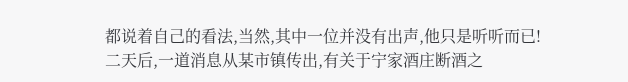都说着自己的看法,当然,其中一位并没有出声,他只是听听而已!
二天后,一道消息从某市镇传出,有关于宁家酒庄断酒之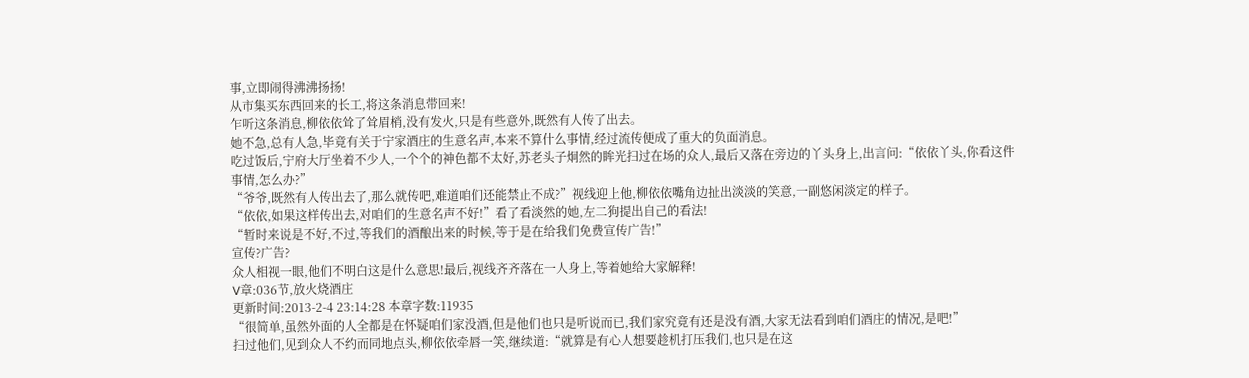事,立即闹得沸沸扬扬!
从市集买东西回来的长工,将这条消息带回来!
乍听这条消息,柳依依耸了耸眉梢,没有发火,只是有些意外,既然有人传了出去。
她不急,总有人急,毕竟有关于宁家酒庄的生意名声,本来不算什么事情,经过流传便成了重大的负面消息。
吃过饭后,宁府大厅坐着不少人,一个个的神色都不太好,苏老头子炯然的眸光扫过在场的众人,最后又落在旁边的丫头身上,出言问:“依依丫头,你看这件事情,怎么办?”
“爷爷,既然有人传出去了,那么就传吧,难道咱们还能禁止不成?”视线迎上他,柳依依嘴角边扯出淡淡的笑意,一副悠闲淡定的样子。
“依依,如果这样传出去,对咱们的生意名声不好!”看了看淡然的她,左二狗提出自己的看法!
“暂时来说是不好,不过,等我们的酒酿出来的时候,等于是在给我们免费宣传广告!”
宣传?广告?
众人相视一眼,他们不明白这是什么意思!最后,视线齐齐落在一人身上,等着她给大家解释!
V章:036节,放火烧酒庄
更新时间:2013-2-4 23:14:28 本章字数:11935
“很简单,虽然外面的人全都是在怀疑咱们家没酒,但是他们也只是听说而已,我们家究竟有还是没有酒,大家无法看到咱们酒庄的情况,是吧!”
扫过他们,见到众人不约而同地点头,柳依依牵唇一笑,继续道:“就算是有心人想要趁机打压我们,也只是在这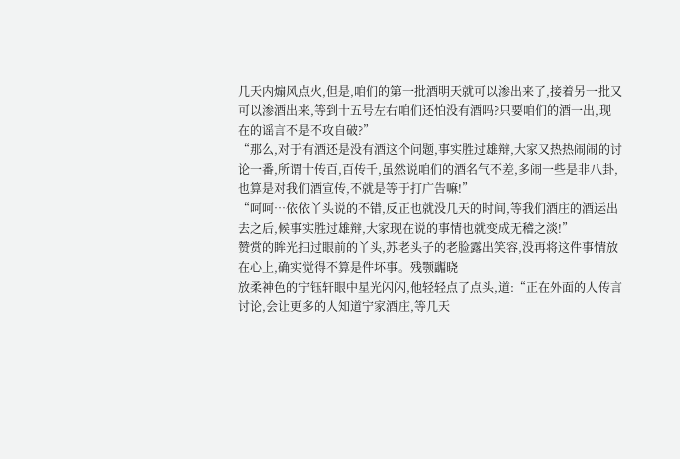几天内煽风点火,但是,咱们的第一批酒明天就可以渗出来了,接着另一批又可以渗酒出来,等到十五号左右咱们还怕没有酒吗?只要咱们的酒一出,现在的谣言不是不攻自破?”
“那么,对于有酒还是没有酒这个问题,事实胜过雄辩,大家又热热闹闹的讨论一番,所谓十传百,百传千,虽然说咱们的酒名气不差,多闹一些是非八卦,也算是对我们酒宣传,不就是等于打广告嘛!”
“呵呵…依依丫头说的不错,反正也就没几天的时间,等我们酒庄的酒运出去之后,候事实胜过雄辩,大家现在说的事情也就变成无稽之淡!”
赞赏的眸光扫过眼前的丫头,苏老头子的老脸露出笑容,没再将这件事情放在心上,确实觉得不算是件坏事。残颚疈晓
放柔神色的宁钰轩眼中星光闪闪,他轻轻点了点头,道:“正在外面的人传言讨论,会让更多的人知道宁家酒庄,等几天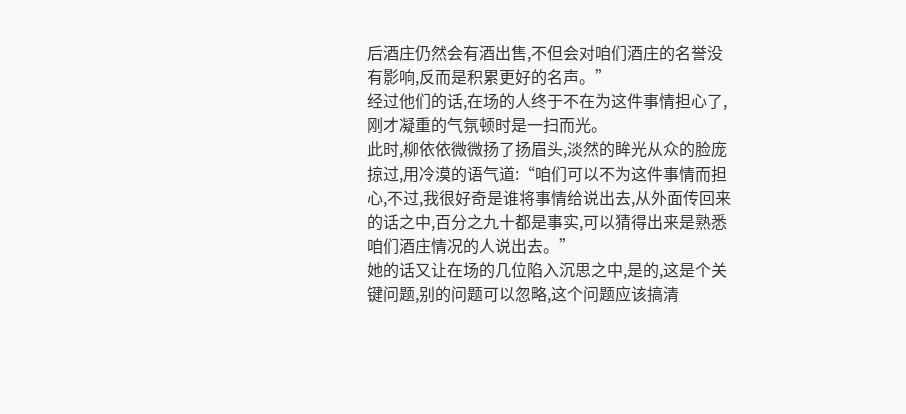后酒庄仍然会有酒出售,不但会对咱们酒庄的名誉没有影响,反而是积累更好的名声。”
经过他们的话,在场的人终于不在为这件事情担心了,刚才凝重的气氛顿时是一扫而光。
此时,柳依依微微扬了扬眉头,淡然的眸光从众的脸庞掠过,用冷漠的语气道:“咱们可以不为这件事情而担心,不过,我很好奇是谁将事情给说出去,从外面传回来的话之中,百分之九十都是事实,可以猜得出来是熟悉咱们酒庄情况的人说出去。”
她的话又让在场的几位陷入沉思之中,是的,这是个关键问题,别的问题可以忽略,这个问题应该搞清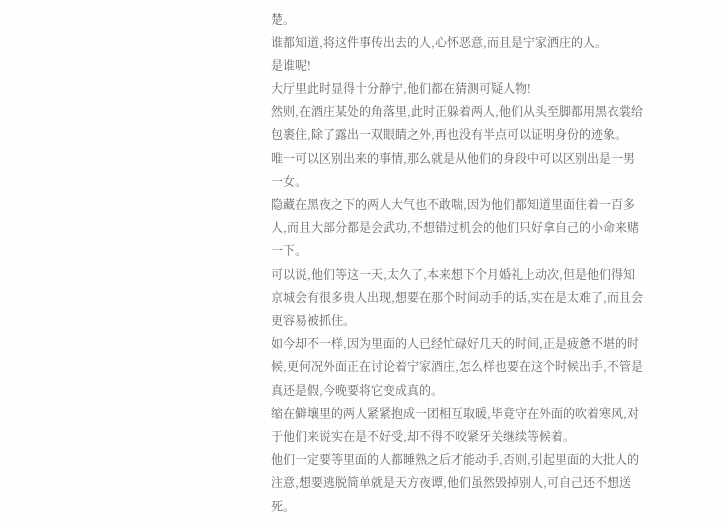楚。
谁都知道,将这件事传出去的人,心怀恶意,而且是宁家洒庄的人。
是谁呢!
大厅里此时显得十分静宁,他们都在猜测可疑人物!
然则,在酒庄某处的角落里,此时正躲着两人,他们从头至脚都用黑衣裳给包裹住,除了露出一双眼睛之外,再也没有半点可以证明身份的迹象。
唯一可以区别出来的事情,那么就是从他们的身段中可以区别出是一男一女。
隐藏在黑夜之下的两人大气也不敢喘,因为他们都知道里面住着一百多人,而且大部分都是会武功,不想错过机会的他们只好拿自己的小命来赌一下。
可以说,他们等这一天,太久了,本来想下个月婚礼上动次,但是他们得知京城会有很多贵人出现,想要在那个时间动手的话,实在是太难了,而且会更容易被抓住。
如今却不一样,因为里面的人已经忙碌好几天的时间,正是疲惫不堪的时候,更何况外面正在讨论着宁家酒庄,怎么样也要在这个时候出手,不管是真还是假,今晚要将它变成真的。
缩在僻壤里的两人紧紧抱成一团相互取暖,毕竟守在外面的吹着寒风,对于他们来说实在是不好受,却不得不咬紧牙关继续等候着。
他们一定要等里面的人都睡熟之后才能动手,否则,引起里面的大批人的注意,想要逃脱简单就是天方夜谭,他们虽然毁掉别人,可自己还不想送死。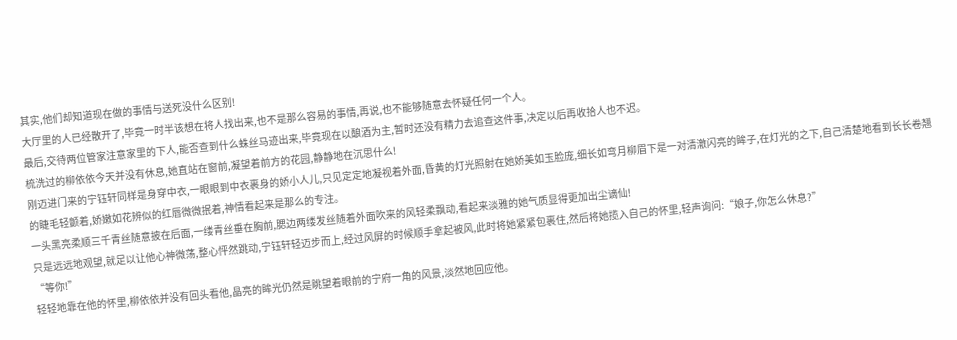其实,他们却知道现在做的事情与送死没什么区别!
大厅里的人已经散开了,毕竟一时半该想在将人找出来,也不是那么容易的事情,再说,也不能够随意去怀疑任何一个人。
最后,交待两位管家注意家里的下人,能否查到什么蛛丝马迹出来,毕竟现在以酿酒为主,暂时还没有精力去追查这件事,决定以后再收拾人也不迟。
梳洗过的柳依依今天并没有休息,她直站在窗前,凝望着前方的花园,静静地在沉思什么!
刚迈进门来的宁钰轩同样是身穿中衣,一眼眼到中衣裹身的娇小人儿,只见定定地凝视着外面,昏黄的灯光照射在她娇美如玉脸庞,细长如弯月柳眉下是一对清澈闪亮的眸子,在灯光的之下,自己清楚地看到长长卷翘的睫毛轻颤着,娇嫩如花辨似的红唇微微抿着,神情看起来是那么的专注。
一头黑亮柔顺三千青丝随意披在后面,一缕青丝垂在胸前,腮边两缕发丝随着外面吹来的风轻柔飘动,看起来淡雅的她气质显得更加出尘谪仙!
只是远远地观望,就足以让他心神微荡,整心怦然跳动,宁钰轩轻迈步而上,经过风屏的时候顺手拿起被风,此时将她紧紧包裹住,然后将她揽入自己的怀里,轻声询问:“娘子,你怎么休息?”
“等你!”
轻轻地靠在他的怀里,柳依依并没有回头看他,晶亮的眸光仍然是眺望着眼前的宁府一角的风景,淡然地回应他。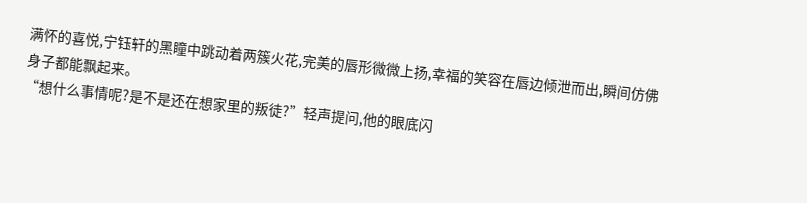满怀的喜悦,宁钰轩的黑瞳中跳动着两簇火花,完美的唇形微微上扬,幸福的笑容在唇边倾泄而出,瞬间仿佛身子都能飘起来。
“想什么事情呢?是不是还在想家里的叛徒?”轻声提问,他的眼底闪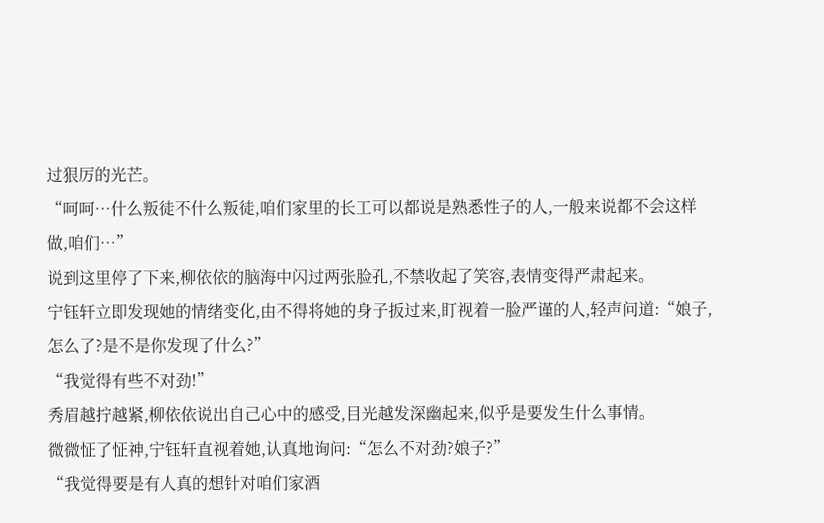过狠厉的光芒。
“呵呵…什么叛徒不什么叛徒,咱们家里的长工可以都说是熟悉性子的人,一般来说都不会这样做,咱们…”
说到这里停了下来,柳依依的脑海中闪过两张脸孔,不禁收起了笑容,表情变得严肃起来。
宁钰轩立即发现她的情绪变化,由不得将她的身子扳过来,盯视着一脸严谨的人,轻声问道:“娘子,怎么了?是不是你发现了什么?”
“我觉得有些不对劲!”
秀眉越拧越紧,柳依依说出自己心中的感受,目光越发深幽起来,似乎是要发生什么事情。
微微怔了怔神,宁钰轩直视着她,认真地询问:“怎么不对劲?娘子?”
“我觉得要是有人真的想针对咱们家酒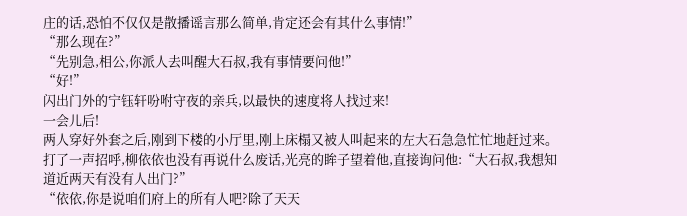庄的话,恐怕不仅仅是散播谣言那么简单,肯定还会有其什么事情!”
“那么现在?”
“先别急,相公,你派人去叫醒大石叔,我有事情要问他!”
“好!”
闪出门外的宁钰轩吩咐守夜的亲兵,以最快的速度将人找过来!
一会儿后!
两人穿好外套之后,刚到下楼的小厅里,刚上床榻又被人叫起来的左大石急急忙忙地赶过来。
打了一声招呼,柳依依也没有再说什么废话,光亮的眸子望着他,直接询问他:“大石叔,我想知道近两天有没有人出门?”
“依依,你是说咱们府上的所有人吧?除了天天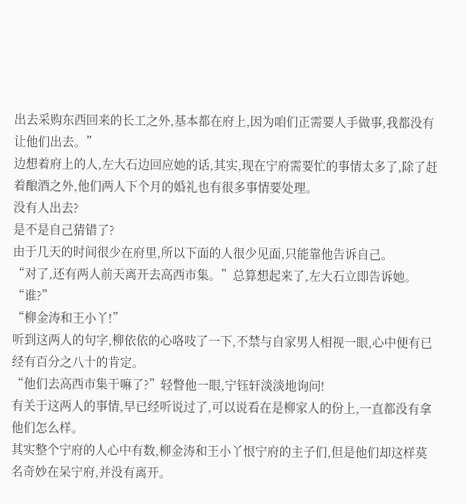出去采购东西回来的长工之外,基本都在府上,因为咱们正需要人手做事,我都没有让他们出去。”
边想着府上的人,左大石边回应她的话,其实,现在宁府需要忙的事情太多了,除了赶着酿酒之外,他们两人下个月的婚礼也有很多事情要处理。
没有人出去?
是不是自己猜错了?
由于几天的时间很少在府里,所以下面的人很少见面,只能靠他告诉自己。
“对了,还有两人前天离开去高西市集。”总算想起来了,左大石立即告诉她。
“谁?”
“柳金涛和王小丫!”
听到这两人的句字,柳依依的心咯吱了一下,不禁与自家男人相视一眼,心中便有已经有百分之八十的肯定。
“他们去高西市集干嘛了?”轻瞥他一眼,宁钰轩淡淡地询问!
有关于这两人的事情,早已经听说过了,可以说看在是柳家人的份上,一直都没有拿他们怎么样。
其实整个宁府的人心中有数,柳金涛和王小丫恨宁府的主子们,但是他们却这样莫名奇妙在呆宁府,并没有离开。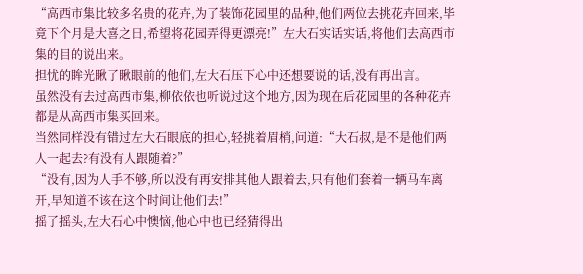“高西市集比较多名贵的花卉,为了装饰花园里的品种,他们两位去挑花卉回来,毕竟下个月是大喜之日,希望将花园弄得更漂亮!”左大石实话实话,将他们去高西市集的目的说出来。
担忧的眸光瞅了瞅眼前的他们,左大石压下心中还想要说的话,没有再出言。
虽然没有去过高西市集,柳依依也听说过这个地方,因为现在后花园里的各种花卉都是从高西市集买回来。
当然同样没有错过左大石眼底的担心,轻挑着眉梢,问道:“大石叔,是不是他们两人一起去?有没有人跟随着?”
“没有,因为人手不够,所以没有再安排其他人跟着去,只有他们套着一辆马车离开,早知道不该在这个时间让他们去!”
摇了摇头,左大石心中懊恼,他心中也已经猜得出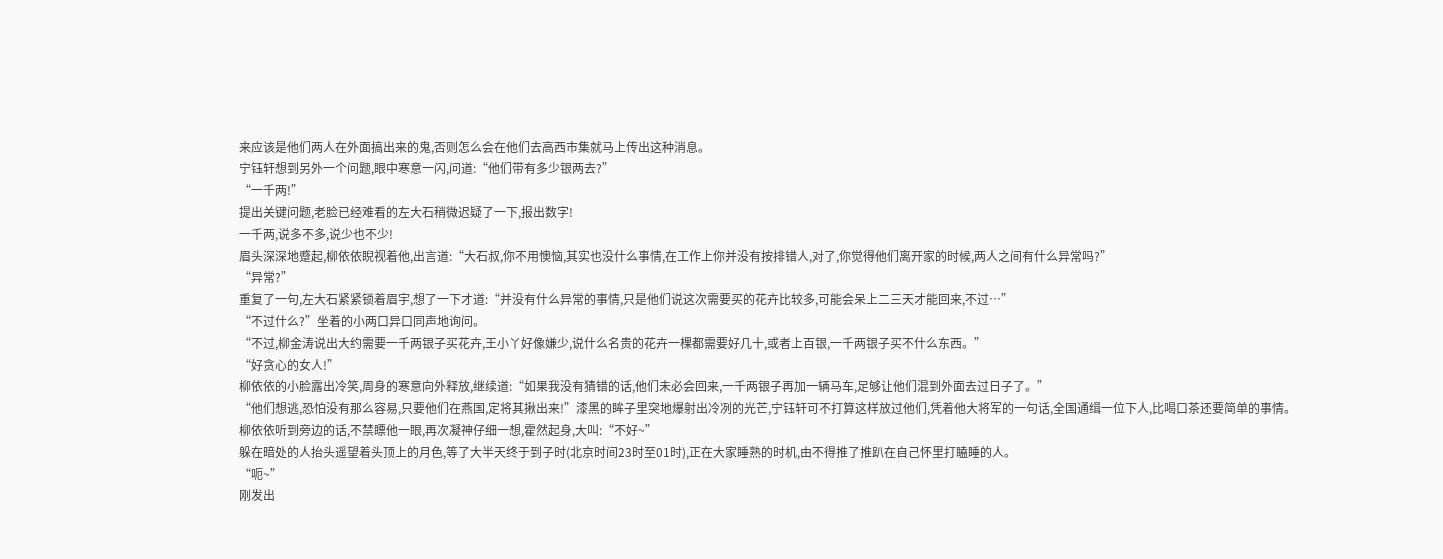来应该是他们两人在外面搞出来的鬼,否则怎么会在他们去高西市集就马上传出这种消息。
宁钰轩想到另外一个问题,眼中寒意一闪,问道:“他们带有多少银两去?”
“一千两!”
提出关键问题,老脸已经难看的左大石稍微迟疑了一下,报出数字!
一千两,说多不多,说少也不少!
眉头深深地蹙起,柳依依睨视着他,出言道:“大石叔,你不用懊恼,其实也没什么事情,在工作上你并没有按排错人,对了,你觉得他们离开家的时候,两人之间有什么异常吗?”
“异常?”
重复了一句,左大石紧紧锁着眉宇,想了一下才道:“并没有什么异常的事情,只是他们说这次需要买的花卉比较多,可能会呆上二三天才能回来,不过…”
“不过什么?”坐着的小两口异口同声地询问。
“不过,柳金涛说出大约需要一千两银子买花卉,王小丫好像嫌少,说什么名贵的花卉一棵都需要好几十,或者上百银,一千两银子买不什么东西。”
“好贪心的女人!”
柳依依的小脸露出冷笑,周身的寒意向外释放,继续道:“如果我没有猜错的话,他们未必会回来,一千两银子再加一辆马车,足够让他们混到外面去过日子了。”
“他们想逃,恐怕没有那么容易,只要他们在燕国,定将其揪出来!”漆黑的眸子里突地爆射出冷冽的光芒,宁钰轩可不打算这样放过他们,凭着他大将军的一句话,全国通缉一位下人,比喝口茶还要简单的事情。
柳依依听到旁边的话,不禁瞟他一眼,再次凝神仔细一想,霍然起身,大叫:“不好~”
躲在暗处的人抬头遥望着头顶上的月色,等了大半天终于到子时(北京时间23时至01时),正在大家睡熟的时机,由不得推了推趴在自己怀里打瞌睡的人。
“呃~”
刚发出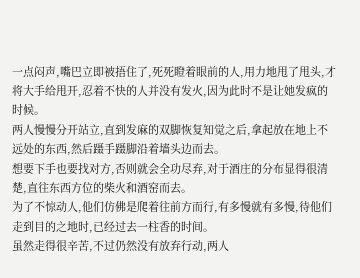一点闷声,嘴巴立即被捂住了,死死瞪着眼前的人,用力地甩了甩头,才将大手给甩开,忍着不快的人并没有发火,因为此时不是让她发疯的时候。
两人慢慢分开站立,直到发麻的双脚恢复知觉之后,拿起放在地上不远处的东西,然后蹑手蹑脚沿着墙头边而去。
想要下手也要找对方,否则就会全功尽弃,对于酒庄的分布显得很清楚,直往东西方位的柴火和酒窑而去。
为了不惊动人,他们仿佛是爬着往前方而行,有多慢就有多慢,待他们走到目的之地时,已经过去一柱香的时间。
虽然走得很辛苦,不过仍然没有放弃行动,两人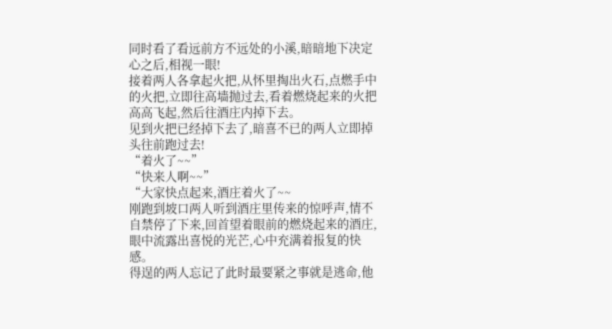同时看了看远前方不远处的小溪,暗暗地下决定心之后,相视一眼!
接着两人各拿起火把,从怀里掏出火石,点燃手中的火把,立即往高墙抛过去,看着燃烧起来的火把高高飞起,然后往酒庄内掉下去。
见到火把已经掉下去了,暗喜不已的两人立即掉头往前跑过去!
“着火了~~”
“快来人啊~~”
“大家快点起来,酒庄着火了~~
刚跑到坡口两人听到酒庄里传来的惊呼声,情不自禁停了下来,回首望着眼前的燃烧起来的酒庄,眼中流露出喜悦的光芒,心中充满着报复的快感。
得逞的两人忘记了此时最要紧之事就是逃命,他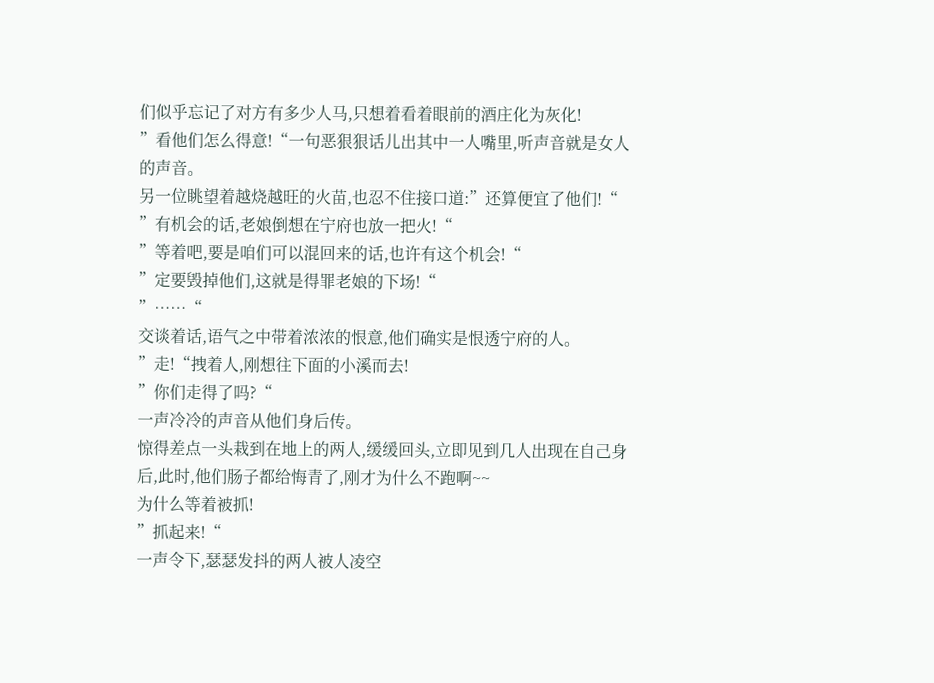们似乎忘记了对方有多少人马,只想着看着眼前的酒庄化为灰化!
”看他们怎么得意!“一句恶狠狠话儿出其中一人嘴里,听声音就是女人的声音。
另一位眺望着越烧越旺的火苗,也忍不住接口道:”还算便宜了他们!“
”有机会的话,老娘倒想在宁府也放一把火!“
”等着吧,要是咱们可以混回来的话,也许有这个机会!“
”定要毁掉他们,这就是得罪老娘的下场!“
”……“
交谈着话,语气之中带着浓浓的恨意,他们确实是恨透宁府的人。
”走!“拽着人,刚想往下面的小溪而去!
”你们走得了吗?“
一声冷冷的声音从他们身后传。
惊得差点一头栽到在地上的两人,缓缓回头,立即见到几人出现在自己身后,此时,他们肠子都给悔青了,刚才为什么不跑啊~~
为什么等着被抓!
”抓起来!“
一声令下,瑟瑟发抖的两人被人凌空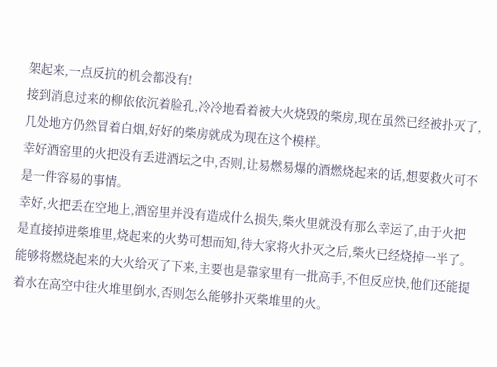架起来,一点反抗的机会都没有!
接到消息过来的柳依依沉着脸孔,冷冷地看着被大火烧毁的柴房,现在虽然已经被扑灭了,几处地方仍然冒着白烟,好好的柴房就成为现在这个模样。
幸好酒窑里的火把没有丢进酒坛之中,否则,让易燃易爆的酒燃烧起来的话,想要救火可不是一件容易的事情。
幸好,火把丢在空地上,酒窑里并没有造成什么损失,柴火里就没有那么幸运了,由于火把是直接掉进柴堆里,烧起来的火势可想而知,待大家将火扑灭之后,柴火已经烧掉一半了。
能够将燃烧起来的大火给灭了下来,主要也是靠家里有一批高手,不但反应快,他们还能提着水在高空中往火堆里倒水,否则怎么能够扑灭柴堆里的火。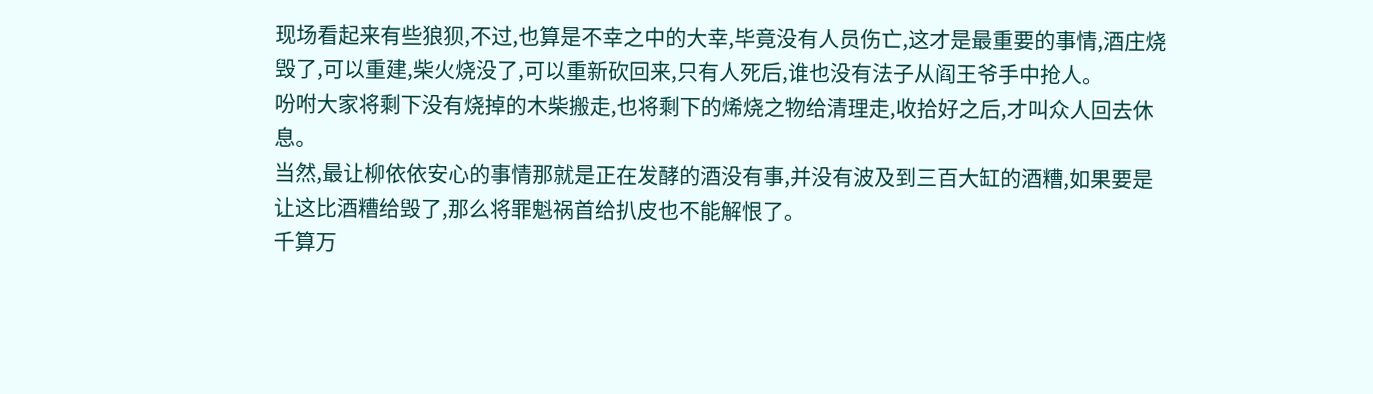现场看起来有些狼狈,不过,也算是不幸之中的大幸,毕竟没有人员伤亡,这才是最重要的事情,酒庄烧毁了,可以重建,柴火烧没了,可以重新砍回来,只有人死后,谁也没有法子从阎王爷手中抢人。
吩咐大家将剩下没有烧掉的木柴搬走,也将剩下的烯烧之物给清理走,收拾好之后,才叫众人回去休息。
当然,最让柳依依安心的事情那就是正在发酵的酒没有事,并没有波及到三百大缸的酒糟,如果要是让这比酒糟给毁了,那么将罪魁祸首给扒皮也不能解恨了。
千算万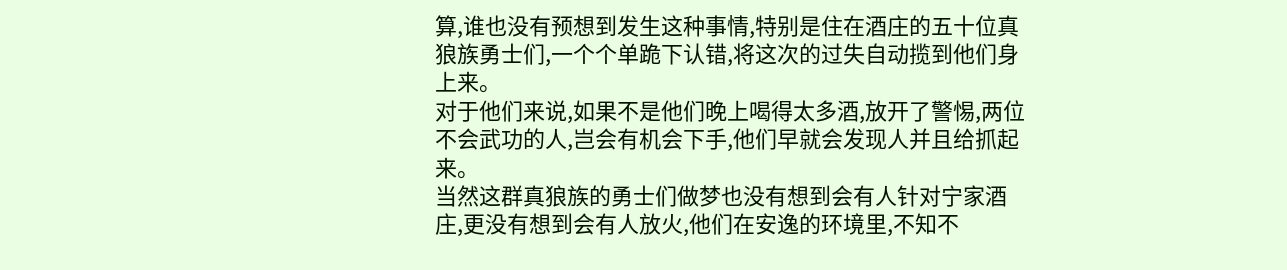算,谁也没有预想到发生这种事情,特别是住在酒庄的五十位真狼族勇士们,一个个单跪下认错,将这次的过失自动揽到他们身上来。
对于他们来说,如果不是他们晚上喝得太多酒,放开了警惕,两位不会武功的人,岂会有机会下手,他们早就会发现人并且给抓起来。
当然这群真狼族的勇士们做梦也没有想到会有人针对宁家酒庄,更没有想到会有人放火,他们在安逸的环境里,不知不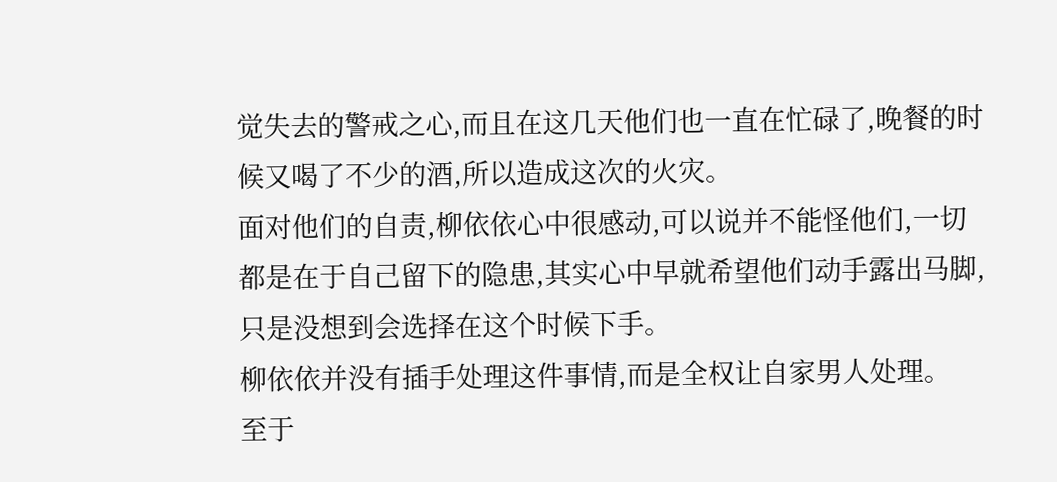觉失去的警戒之心,而且在这几天他们也一直在忙碌了,晚餐的时候又喝了不少的酒,所以造成这次的火灾。
面对他们的自责,柳依依心中很感动,可以说并不能怪他们,一切都是在于自己留下的隐患,其实心中早就希望他们动手露出马脚,只是没想到会选择在这个时候下手。
柳依依并没有插手处理这件事情,而是全权让自家男人处理。
至于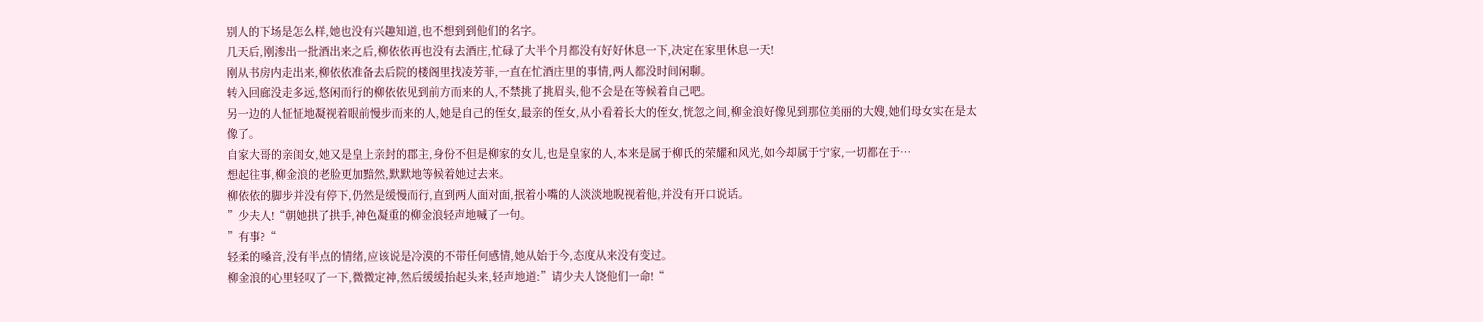别人的下场是怎么样,她也没有兴趣知道,也不想到到他们的名字。
几天后,刚渗出一批酒出来之后,柳依依再也没有去酒庄,忙碌了大半个月都没有好好休息一下,决定在家里休息一天!
刚从书房内走出来,柳依依准备去后院的楼阁里找凌芳菲,一直在忙酒庄里的事情,两人都没时间闲聊。
转入回廊没走多远,悠闲而行的柳依依见到前方而来的人,不禁挑了挑眉头,他不会是在等候着自己吧。
另一边的人怔怔地凝视着眼前慢步而来的人,她是自己的侄女,最亲的侄女,从小看着长大的侄女,恍忽之间,柳金浪好像见到那位美丽的大嫂,她们母女实在是太像了。
自家大哥的亲闺女,她又是皇上亲封的郡主,身份不但是柳家的女儿,也是皇家的人,本来是属于柳氏的荣耀和风光,如今却属于宁家,一切都在于…
想起往事,柳金浪的老脸更加黯然,默默地等候着她过去来。
柳依依的脚步并没有停下,仍然是缓慢而行,直到两人面对面,抿着小嘴的人淡淡地睨视着他,并没有开口说话。
”少夫人!“朝她拱了拱手,神色凝重的柳金浪轻声地喊了一句。
”有事?“
轻柔的嗓音,没有半点的情绪,应该说是冷漠的不带任何感情,她从始于今,态度从来没有变过。
柳金浪的心里轻叹了一下,微微定神,然后缓缓抬起头来,轻声地道:”请少夫人饶他们一命!“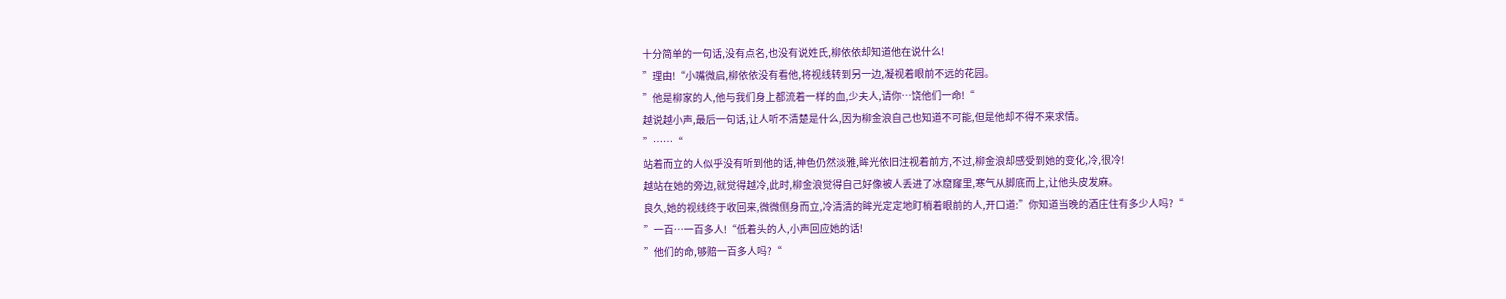十分简单的一句话,没有点名,也没有说姓氏,柳依依却知道他在说什么!
”理由!“小嘴微启,柳依依没有看他,将视线转到另一边,凝视着眼前不远的花园。
”他是柳家的人,他与我们身上都流着一样的血,少夫人,请你…饶他们一命!“
越说越小声,最后一句话,让人听不清楚是什么,因为柳金浪自己也知道不可能,但是他却不得不来求情。
”……“
站着而立的人似乎没有听到他的话,神色仍然淡雅,眸光依旧注视着前方,不过,柳金浪却感受到她的变化,冷,很冷!
越站在她的旁边,就觉得越冷,此时,柳金浪觉得自己好像被人丢进了冰窟窿里,寒气从脚底而上,让他头皮发麻。
良久,她的视线终于收回来,微微侧身而立,冷清清的眸光定定地盯梢着眼前的人,开口道:”你知道当晚的酒庄住有多少人吗?“
”一百…一百多人!“低着头的人,小声回应她的话!
”他们的命,够赔一百多人吗?“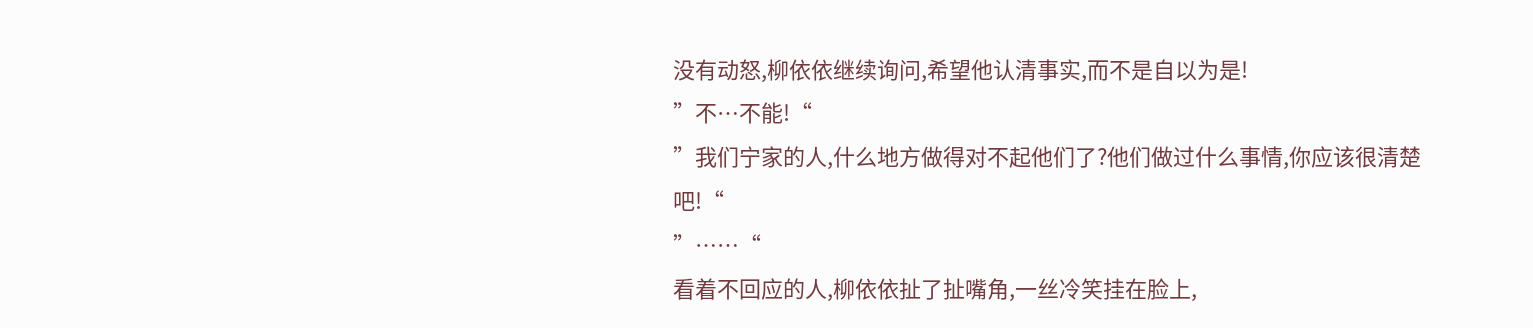没有动怒,柳依依继续询问,希望他认清事实,而不是自以为是!
”不…不能!“
”我们宁家的人,什么地方做得对不起他们了?他们做过什么事情,你应该很清楚吧!“
”……“
看着不回应的人,柳依依扯了扯嘴角,一丝冷笑挂在脸上,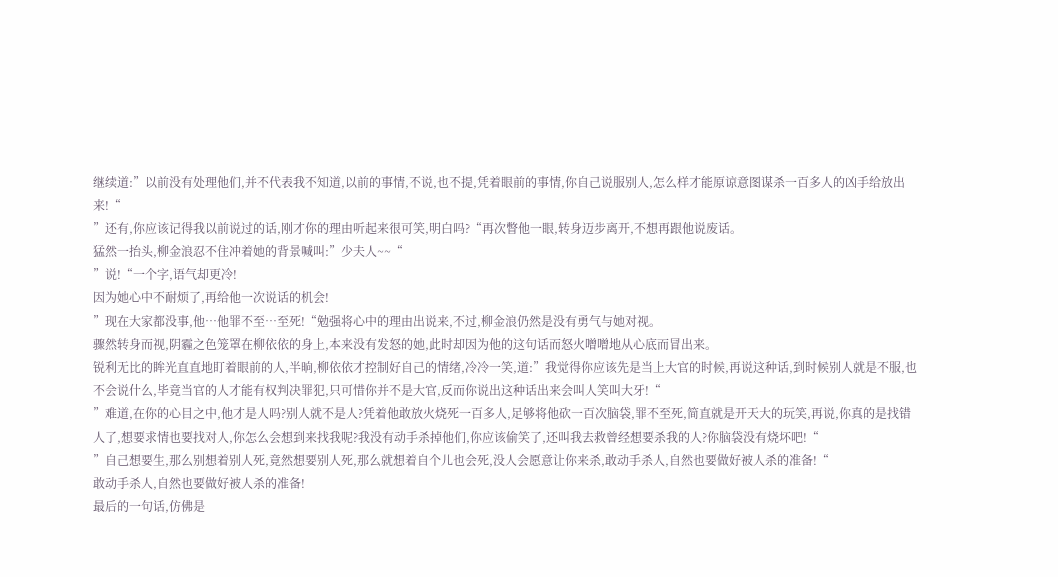继续道:”以前没有处理他们,并不代表我不知道,以前的事情,不说,也不提,凭着眼前的事情,你自己说服别人,怎么样才能原谅意图谋杀一百多人的凶手给放出来!“
”还有,你应该记得我以前说过的话,刚才你的理由听起来很可笑,明白吗?“再次瞥他一眼,转身迈步离开,不想再跟他说废话。
猛然一抬头,柳金浪忍不住冲着她的背景喊叫:”少夫人~~“
”说!“一个字,语气却更冷!
因为她心中不耐烦了,再给他一次说话的机会!
”现在大家都没事,他…他罪不至…至死!“勉强将心中的理由出说来,不过,柳金浪仍然是没有勇气与她对视。
骤然转身而视,阴霾之色笼罩在柳依依的身上,本来没有发怒的她,此时却因为他的这句话而怒火噌噌地从心底而冒出来。
锐利无比的眸光直直地盯着眼前的人,半晌,柳依依才控制好自己的情绪,冷冷一笑,道:”我觉得你应该先是当上大官的时候,再说这种话,到时候别人就是不服,也不会说什么,毕竟当官的人才能有权判决罪犯,只可惜你并不是大官,反而你说出这种话出来会叫人笑叫大牙!“
”难道,在你的心目之中,他才是人吗?别人就不是人?凭着他敢放火烧死一百多人,足够将他砍一百次脑袋,罪不至死,简直就是开天大的玩笑,再说,你真的是找错人了,想要求情也要找对人,你怎么会想到来找我呢?我没有动手杀掉他们,你应该偷笑了,还叫我去救曾经想要杀我的人?你脑袋没有烧坏吧!“
”自己想要生,那么别想着别人死,竟然想要别人死,那么就想着自个儿也会死,没人会愿意让你来杀,敢动手杀人,自然也要做好被人杀的准备!“
敢动手杀人,自然也要做好被人杀的准备!
最后的一句话,仿佛是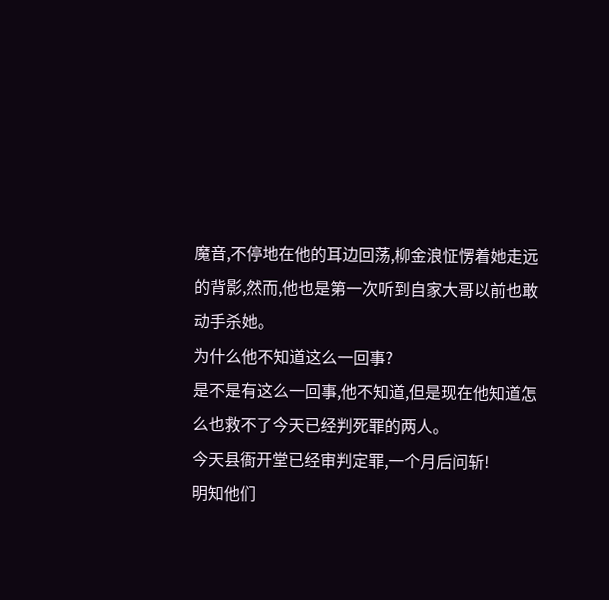魔音,不停地在他的耳边回荡,柳金浪怔愣着她走远的背影,然而,他也是第一次听到自家大哥以前也敢动手杀她。
为什么他不知道这么一回事?
是不是有这么一回事,他不知道,但是现在他知道怎么也救不了今天已经判死罪的两人。
今天县衙开堂已经审判定罪,一个月后问斩!
明知他们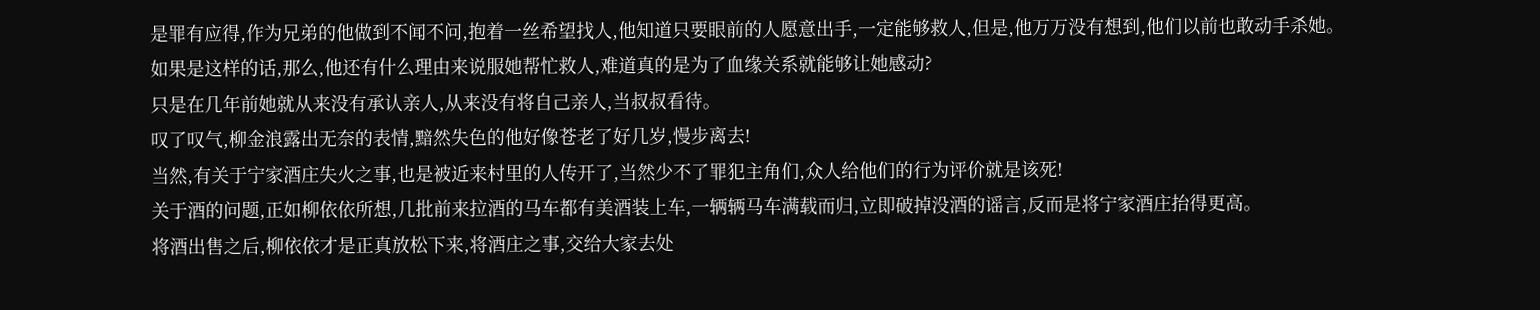是罪有应得,作为兄弟的他做到不闻不问,抱着一丝希望找人,他知道只要眼前的人愿意出手,一定能够救人,但是,他万万没有想到,他们以前也敢动手杀她。
如果是这样的话,那么,他还有什么理由来说服她帮忙救人,难道真的是为了血缘关系就能够让她感动?
只是在几年前她就从来没有承认亲人,从来没有将自己亲人,当叔叔看待。
叹了叹气,柳金浪露出无奈的表情,黯然失色的他好像苍老了好几岁,慢步离去!
当然,有关于宁家酒庄失火之事,也是被近来村里的人传开了,当然少不了罪犯主角们,众人给他们的行为评价就是该死!
关于酒的问题,正如柳依依所想,几批前来拉酒的马车都有美酒装上车,一辆辆马车满载而归,立即破掉没酒的谣言,反而是将宁家酒庄抬得更高。
将酒出售之后,柳依依才是正真放松下来,将酒庄之事,交给大家去处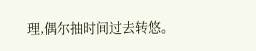理,偶尔抽时间过去转悠。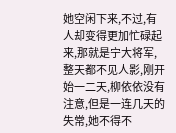她空闲下来,不过,有人却变得更加忙碌起来,那就是宁大将军,整天都不见人影,刚开始一二天,柳依依没有注意,但是一连几天的失常,她不得不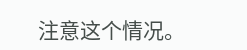注意这个情况。